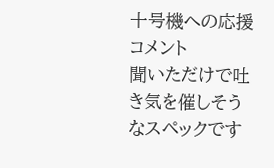十号機への応援コメント
聞いただけで吐き気を催しそうなスペックです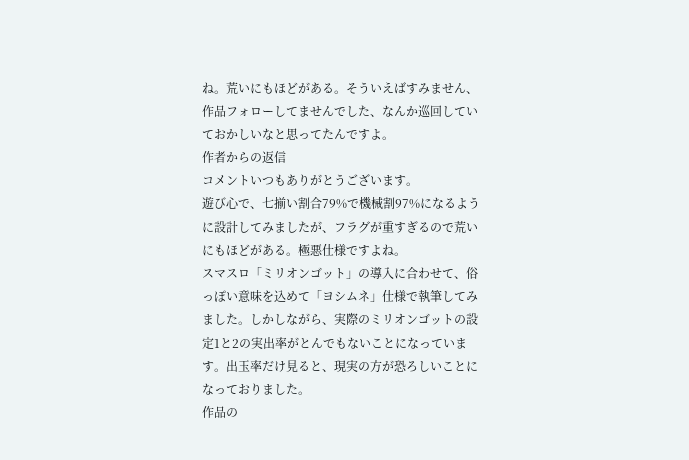ね。荒いにもほどがある。そういえばすみません、作品フォローしてませんでした、なんか巡回していておかしいなと思ってたんですよ。
作者からの返信
コメントいつもありがとうございます。
遊び心で、七揃い割合79%で機械割97%になるように設計してみましたが、フラグが重すぎるので荒いにもほどがある。極悪仕様ですよね。
スマスロ「ミリオンゴット」の導入に合わせて、俗っぽい意味を込めて「ヨシムネ」仕様で執筆してみました。しかしながら、実際のミリオンゴットの設定1と2の実出率がとんでもないことになっています。出玉率だけ見ると、現実の方が恐ろしいことになっておりました。
作品の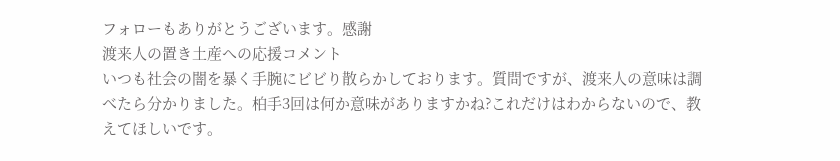フォローもありがとうございます。感謝
渡来人の置き土産への応援コメント
いつも社会の闇を暴く手腕にビビり散らかしております。質問ですが、渡来人の意味は調べたら分かりました。柏手3回は何か意味がありますかね?これだけはわからないので、教えてほしいです。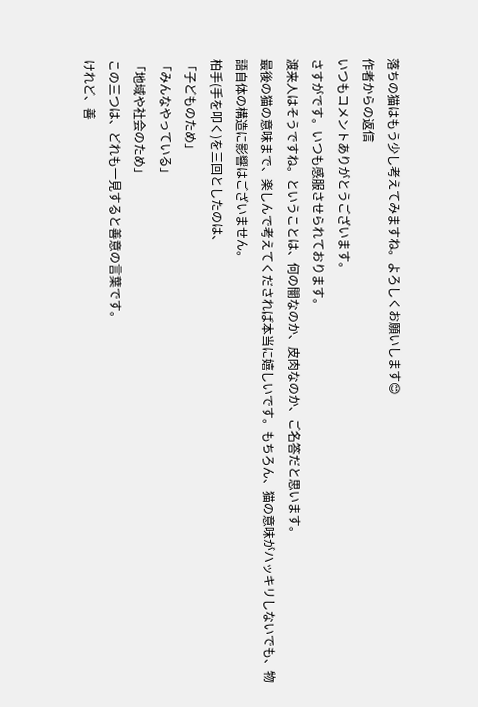落ちの猫はもう少し考えてみますね。よろしくお願いします😊
作者からの返信
いつもコメントありがとうございます。
さすがです。いつも感服させられております。
渡来人はそうですね。ということは、何の闇なのか、皮肉なのか、ご名答だと思います。
最後の猫の意味まで、楽しんで考えてくだされば本当に嬉しいです。もちろん、猫の意味がハッキリしないでも、物語自体の構造に影響はございません。
柏手(手を叩く)を三回としたのは、
「子どものため」
「みんなやっている」
「地域や社会のため」
この三つは、どれも一見すると善意の言葉です。
けれど、善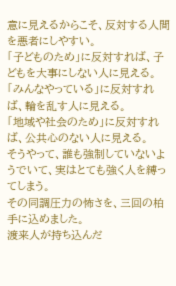意に見えるからこそ、反対する人間を悪者にしやすい。
「子どものため」に反対すれば、子どもを大事にしない人に見える。
「みんなやっている」に反対すれば、輪を乱す人に見える。
「地域や社会のため」に反対すれば、公共心のない人に見える。
そうやって、誰も強制していないようでいて、実はとても強く人を縛ってしまう。
その同調圧力の怖さを、三回の柏手に込めました。
渡来人が持ち込んだ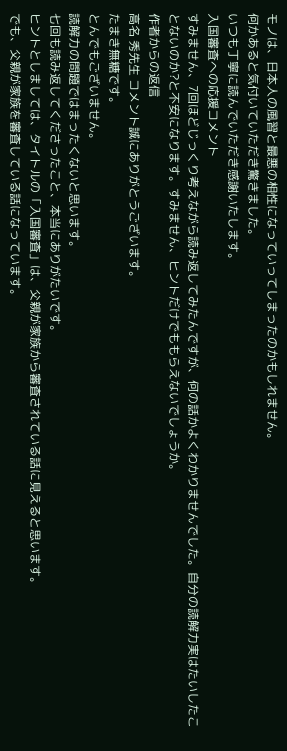モノは、日本人の風習と最悪の相性になっていってしまったのかもしれません。
何かあると気付いていただき驚きました。
いつも丁寧に読んでいただき感謝いたします。
入国審査への応援コメント
すみません、7回ほどじっくり考えながら読み返してみたんですが、何の話かよくわかりませんでした。自分の読解力実はたいしたことないのか?と不安になります。すみません、ヒントだけでももらえないでしょうか。
作者からの返信
高名 秀先生 コメント誠にありがとうございます。
たまき無糖です。
とんでもございません。
読解力の問題ではまったくないと思います。
七回も読み返してくださったこと、本当にありがたいです。
ヒントとしましては、タイトルの「入国審査」は、父親が家族から審査されている話に見えると思います。
でも、父親が家族を審査している話になっています。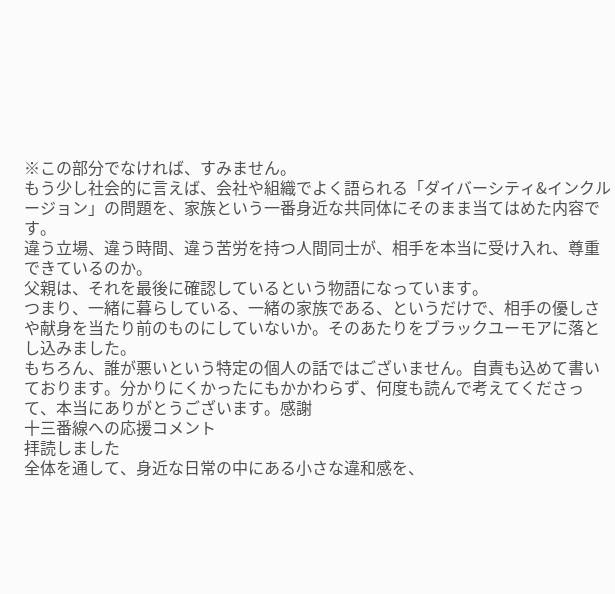※この部分でなければ、すみません。
もう少し社会的に言えば、会社や組織でよく語られる「ダイバーシティ&インクルージョン」の問題を、家族という一番身近な共同体にそのまま当てはめた内容です。
違う立場、違う時間、違う苦労を持つ人間同士が、相手を本当に受け入れ、尊重できているのか。
父親は、それを最後に確認しているという物語になっています。
つまり、一緒に暮らしている、一緒の家族である、というだけで、相手の優しさや献身を当たり前のものにしていないか。そのあたりをブラックユーモアに落とし込みました。
もちろん、誰が悪いという特定の個人の話ではございません。自責も込めて書いております。分かりにくかったにもかかわらず、何度も読んで考えてくださって、本当にありがとうございます。感謝
十三番線への応援コメント
拝読しました
全体を通して、身近な日常の中にある小さな違和感を、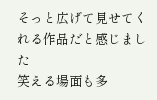そっと広げて見せてくれる作品だと感じました
笑える場面も多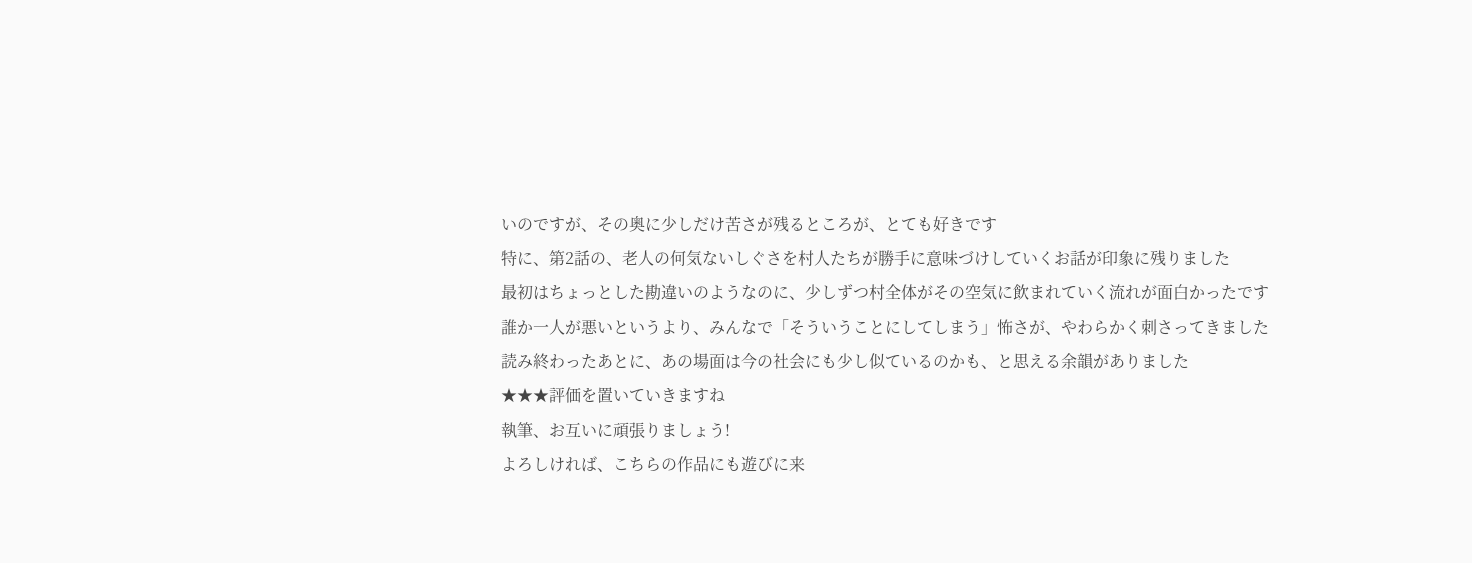いのですが、その奥に少しだけ苦さが残るところが、とても好きです
特に、第2話の、老人の何気ないしぐさを村人たちが勝手に意味づけしていくお話が印象に残りました
最初はちょっとした勘違いのようなのに、少しずつ村全体がその空気に飲まれていく流れが面白かったです
誰か一人が悪いというより、みんなで「そういうことにしてしまう」怖さが、やわらかく刺さってきました
読み終わったあとに、あの場面は今の社会にも少し似ているのかも、と思える余韻がありました
★★★評価を置いていきますね
執筆、お互いに頑張りましょう!
よろしければ、こちらの作品にも遊びに来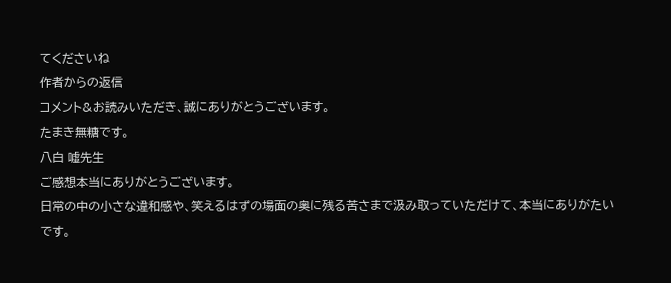てくださいね
作者からの返信
コメント&お読みいただき、誠にありがとうございます。
たまき無糖です。
八白 嘘先生
ご感想本当にありがとうございます。
日常の中の小さな違和感や、笑えるはずの場面の奥に残る苦さまで汲み取っていただけて、本当にありがたいです。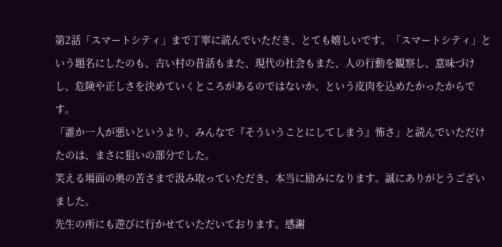第2話「スマートシティ」まで丁寧に読んでいただき、とても嬉しいです。「スマートシティ」という題名にしたのも、古い村の昔話もまた、現代の社会もまた、人の行動を観察し、意味づけし、危険や正しさを決めていくところがあるのではないか、という皮肉を込めたかったからです。
「誰か一人が悪いというより、みんなで『そういうことにしてしまう』怖さ」と読んでいただけたのは、まさに狙いの部分でした。
笑える場面の奥の苦さまで汲み取っていただき、本当に励みになります。誠にありがとうございました。
先生の所にも遊びに行かせていただいております。感謝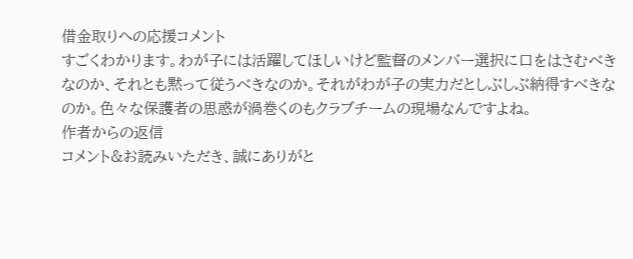借金取りへの応援コメント
すごくわかります。わが子には活躍してほしいけど監督のメンバー選択に口をはさむべきなのか、それとも黙って従うべきなのか。それがわが子の実力だとしぶしぶ納得すべきなのか。色々な保護者の思惑が渦巻くのもクラブチームの現場なんですよね。
作者からの返信
コメント&お読みいただき、誠にありがと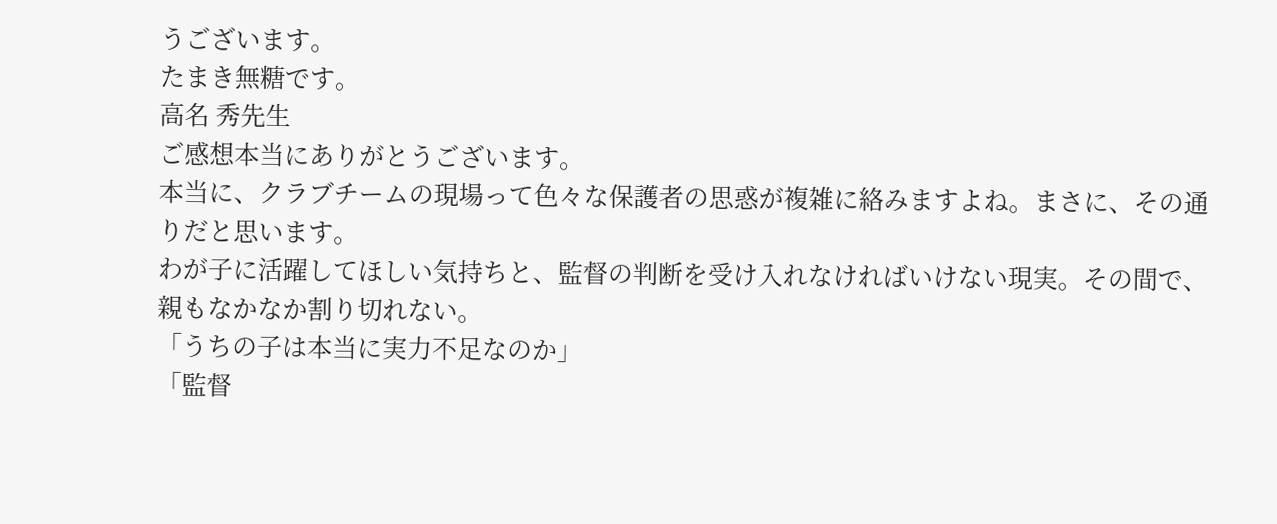うございます。
たまき無糖です。
高名 秀先生
ご感想本当にありがとうございます。
本当に、クラブチームの現場って色々な保護者の思惑が複雑に絡みますよね。まさに、その通りだと思います。
わが子に活躍してほしい気持ちと、監督の判断を受け入れなければいけない現実。その間で、親もなかなか割り切れない。
「うちの子は本当に実力不足なのか」
「監督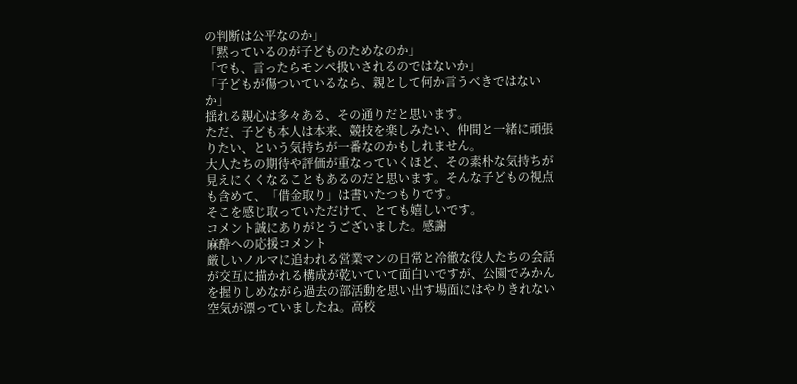の判断は公平なのか」
「黙っているのが子どものためなのか」
「でも、言ったらモンペ扱いされるのではないか」
「子どもが傷ついているなら、親として何か言うべきではないか」
揺れる親心は多々ある、その通りだと思います。
ただ、子ども本人は本来、競技を楽しみたい、仲間と一緒に頑張りたい、という気持ちが一番なのかもしれません。
大人たちの期待や評価が重なっていくほど、その素朴な気持ちが見えにくくなることもあるのだと思います。そんな子どもの視点も含めて、「借金取り」は書いたつもりです。
そこを感じ取っていただけて、とても嬉しいです。
コメント誠にありがとうございました。感謝
麻酔への応援コメント
厳しいノルマに追われる営業マンの日常と冷徹な役人たちの会話が交互に描かれる構成が乾いていて面白いですが、公園でみかんを握りしめながら過去の部活動を思い出す場面にはやりきれない空気が漂っていましたね。高校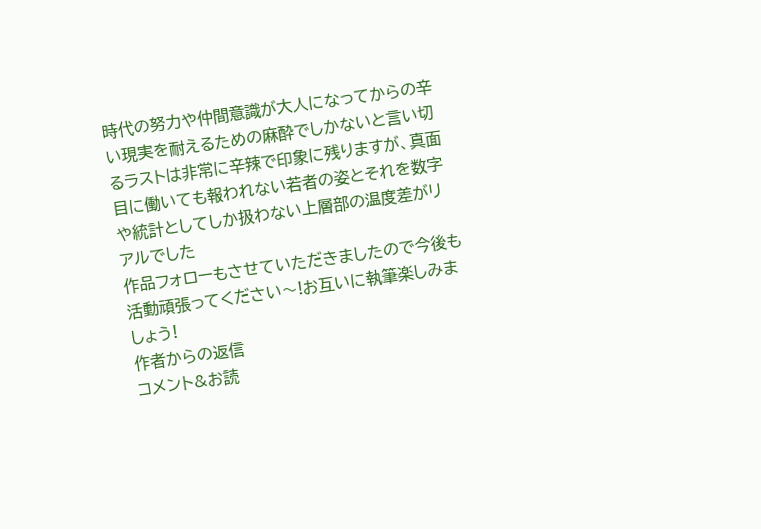時代の努力や仲間意識が大人になってからの辛い現実を耐えるための麻酔でしかないと言い切るラストは非常に辛辣で印象に残りますが、真面目に働いても報われない若者の姿とそれを数字や統計としてしか扱わない上層部の温度差がリアルでした
作品フォローもさせていただきましたので今後も活動頑張ってください〜!お互いに執筆楽しみましょう!
作者からの返信
コメント&お読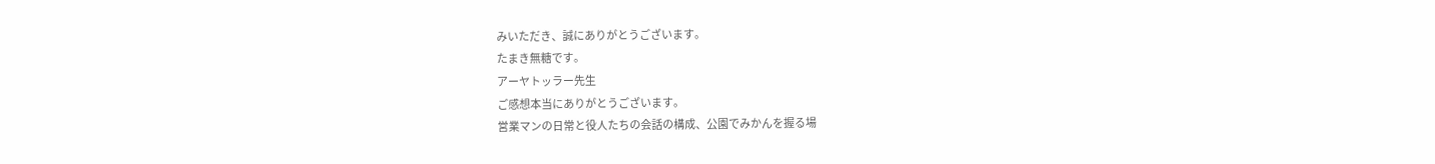みいただき、誠にありがとうございます。
たまき無糖です。
アーヤトッラー先生
ご感想本当にありがとうございます。
営業マンの日常と役人たちの会話の構成、公園でみかんを握る場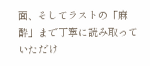面、そしてラストの「麻酔」まで丁寧に読み取っていただけ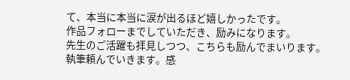て、本当に本当に涙が出るほど嬉しかったです。
作品フォローまでしていただき、励みになります。
先生のご活躍も拝見しつつ、こちらも励んでまいります。
執筆頼んでいきます。感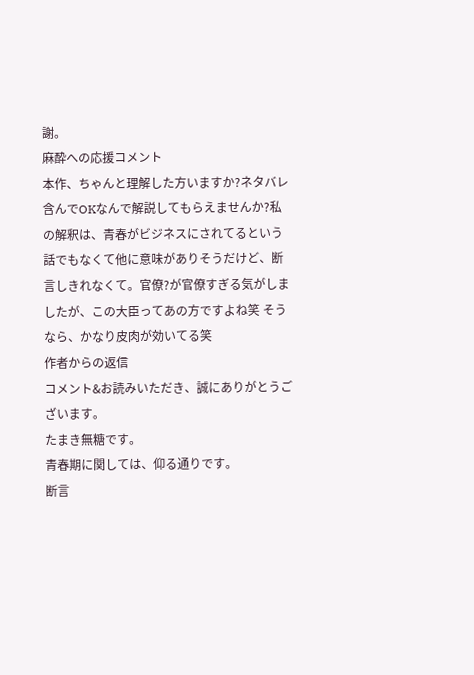謝。
麻酔への応援コメント
本作、ちゃんと理解した方いますか?ネタバレ含んでOKなんで解説してもらえませんか?私の解釈は、青春がビジネスにされてるという話でもなくて他に意味がありそうだけど、断言しきれなくて。官僚?が官僚すぎる気がしましたが、この大臣ってあの方ですよね笑 そうなら、かなり皮肉が効いてる笑
作者からの返信
コメント&お読みいただき、誠にありがとうございます。
たまき無糖です。
青春期に関しては、仰る通りです。
断言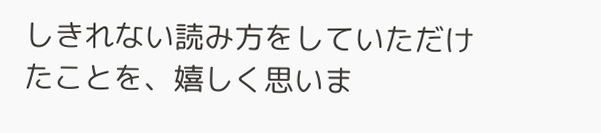しきれない読み方をしていただけたことを、嬉しく思いま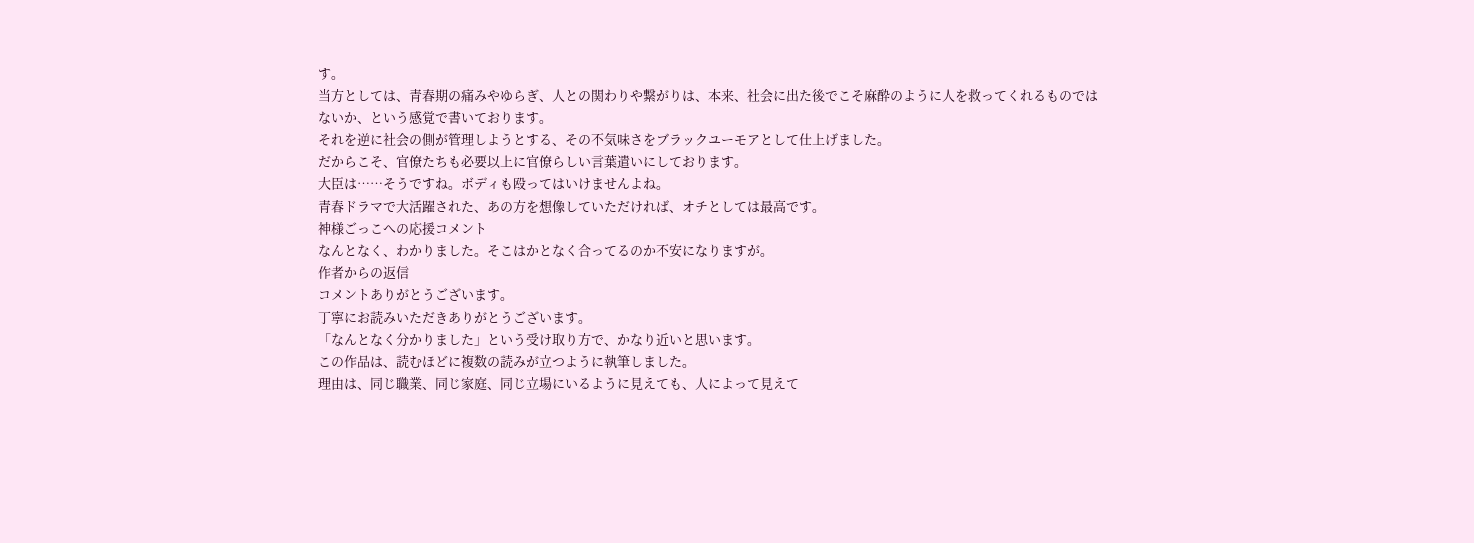す。
当方としては、青春期の痛みやゆらぎ、人との関わりや繋がりは、本来、社会に出た後でこそ麻酔のように人を救ってくれるものではないか、という感覚で書いております。
それを逆に社会の側が管理しようとする、その不気味さをブラックユーモアとして仕上げました。
だからこそ、官僚たちも必要以上に官僚らしい言葉遣いにしております。
大臣は……そうですね。ボディも殴ってはいけませんよね。
青春ドラマで大活躍された、あの方を想像していただければ、オチとしては最高です。
神様ごっこへの応援コメント
なんとなく、わかりました。そこはかとなく合ってるのか不安になりますが。
作者からの返信
コメントありがとうございます。
丁寧にお読みいただきありがとうございます。
「なんとなく分かりました」という受け取り方で、かなり近いと思います。
この作品は、読むほどに複数の読みが立つように執筆しました。
理由は、同じ職業、同じ家庭、同じ立場にいるように見えても、人によって見えて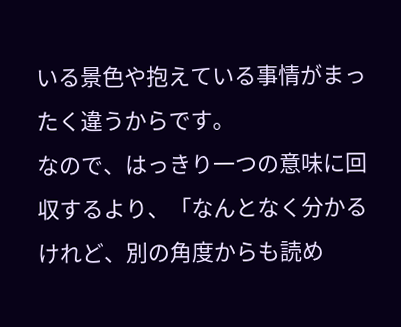いる景色や抱えている事情がまったく違うからです。
なので、はっきり一つの意味に回収するより、「なんとなく分かるけれど、別の角度からも読め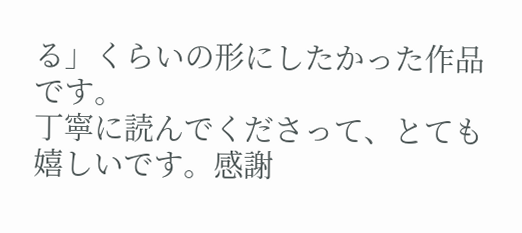る」くらいの形にしたかった作品です。
丁寧に読んでくださって、とても嬉しいです。感謝